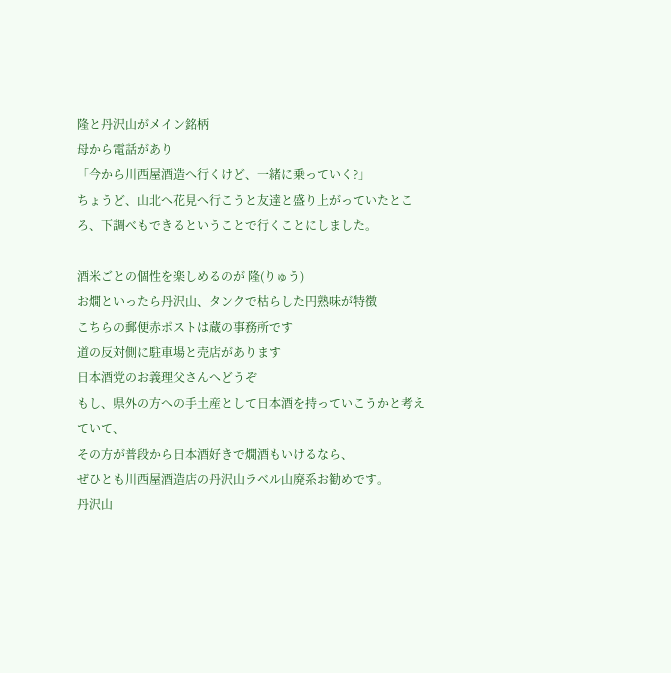隆と丹沢山がメイン銘柄
母から電話があり
「今から川西屋酒造へ行くけど、一緒に乗っていく?」
ちょうど、山北へ花見へ行こうと友達と盛り上がっていたところ、下調べもできるということで行くことにしました。

酒米ごとの個性を楽しめるのが 隆(りゅう)
お燗といったら丹沢山、タンクで枯らした円熟味が特徴
こちらの郵便赤ポストは蔵の事務所です
道の反対側に駐車場と売店があります
日本酒党のお義理父さんへどうぞ
もし、県外の方への手土産として日本酒を持っていこうかと考えていて、
その方が普段から日本酒好きで燗酒もいけるなら、
ぜひとも川西屋酒造店の丹沢山ラベル山廃系お勧めです。
丹沢山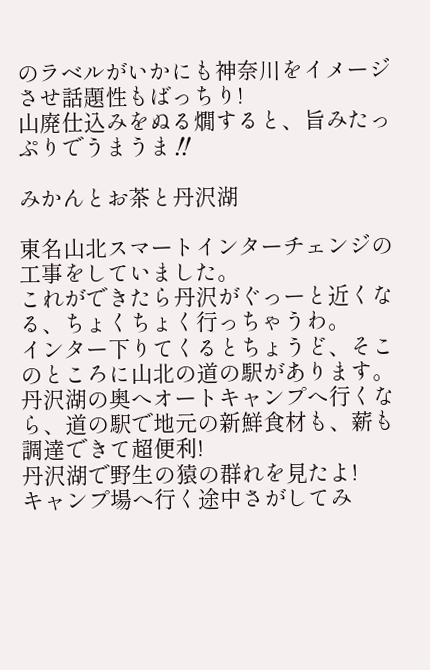のラベルがいかにも神奈川をイメージさせ話題性もばっちり!
山廃仕込みをぬる燗すると、旨みたっぷりでうまうま‼

みかんとお茶と丹沢湖

東名山北スマートインターチェンジの工事をしていました。
これができたら丹沢がぐっーと近くなる、ちょくちょく行っちゃうわ。
インター下りてくるとちょうど、そこのところに山北の道の駅があります。
丹沢湖の奥へオートキャンプへ行くなら、道の駅で地元の新鮮食材も、薪も調達できて超便利!
丹沢湖で野生の猿の群れを見たよ!
キャンプ場へ行く途中さがしてみ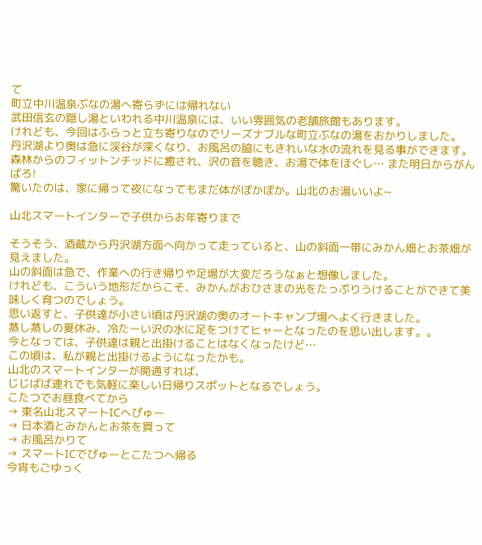て
町立中川温泉ぶなの湯へ寄らずには帰れない
武田信玄の隠し湯といわれる中川温泉には、いい雰囲気の老舗旅館もあります。
けれども、今回はふらっと立ち寄りなのでリーズナブルな町立ぶなの湯をおかりしました。
丹沢湖より奥は急に渓谷が深くなり、お風呂の脇にもきれいな水の流れを見る事ができます。森林からのフィットンチッドに癒され、沢の音を聴き、お湯で体をほぐし… また明日からがんばろ!
驚いたのは、家に帰って夜になってもまだ体がぽかぽか。山北のお湯いいよ~

山北スマートインターで子供からお年寄りまで

そうそう、酒蔵から丹沢湖方面へ向かって走っていると、山の斜面一帯にみかん畑とお茶畑が見えました。
山の斜面は急で、作業への行き帰りや足場が大変だろうなぁと想像しました。
けれども、こういう地形だからこそ、みかんがおひさまの光をたっぷりうけることができて美味しく育つのでしょう。
思い返すと、子供達が小さい頃は丹沢湖の奥のオートキャンプ場へよく行きました。
蒸し蒸しの夏休み、冷たーい沢の水に足をつけてヒャーとなったのを思い出します。。
今となっては、子供達は親と出掛けることはなくなったけど…
この頃は、私が親と出掛けるようになったかも。
山北のスマートインターが開通すれば、
じじばば連れでも気軽に楽しい日帰りスポットとなるでしょう。
こたつでお昼食べてから
→ 東名山北スマートICへぴゅー
→ 日本酒とみかんとお茶を買って
→ お風呂かりて
→ スマートICでぴゅーとこたつへ帰る
今宵もごゆっく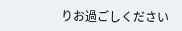りお過ごしください